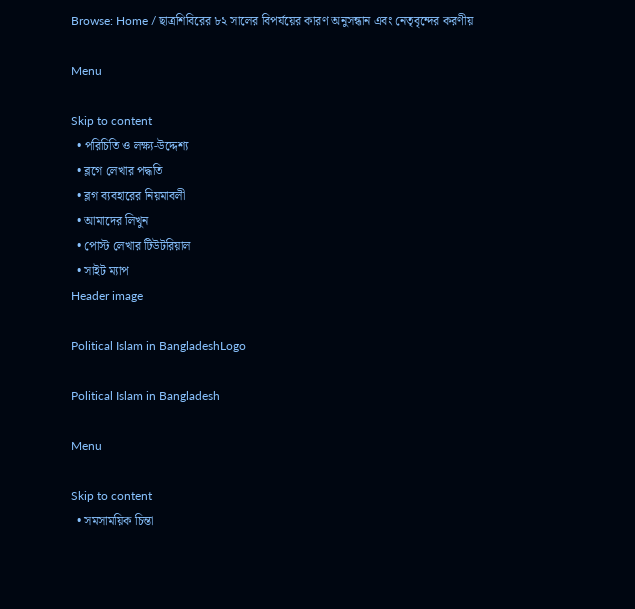Browse: Home / ছাত্রশিবিরের ৮২ সালের বিপর্যয়ের কারণ অনুসন্ধান এবং নেতৃবৃন্দের করণীয়

Menu

Skip to content
  • পরিচিতি ও লক্ষ্য-উদ্দেশ্য
  • ব্লগে লেখার পদ্ধতি
  • ব্লগ ব্যবহারের নিয়মাবলী
  • আমাদের লিখুন
  • পোস্ট লেখার টিউটরিয়াল
  • সাইট ম্যাপ
Header image

Political Islam in BangladeshLogo

Political Islam in Bangladesh

Menu

Skip to content
  • সমসাময়িক চিন্তা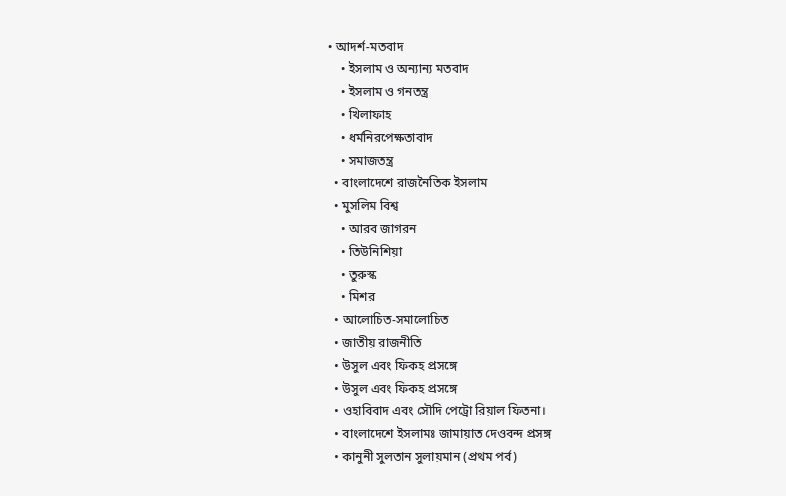• আদর্শ-মতবাদ
    • ইসলাম ও অন্যান্য মতবাদ
    • ইসলাম ও গনতন্ত্র
    • খিলাফাহ
    • ধর্মনিরপেক্ষতাবাদ
    • সমাজতন্ত্র
  • বাংলাদেশে রাজনৈতিক ইসলাম
  • মুসলিম বিশ্ব
    • আরব জাগরন
    • তিউনিশিয়া
    • তুরুস্ক
    • মিশর
  • আলোচিত-সমালোচিত
  • জাতীয় রাজনীতি
  • উসুল এবং ফিকহ প্রসঙ্গে
  • উসুল এবং ফিকহ প্রসঙ্গে
  • ওহাবিবাদ এবং সৌদি পেট্রো রিয়াল ফিতনা।
  • বাংলাদেশে ইসলামঃ জামায়াত দেওবন্দ প্রসঙ্গ
  • কানুনী সুলতান সুলায়মান (প্রথম পর্ব)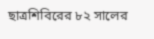ছাত্রশিবিরের ৮২ সালের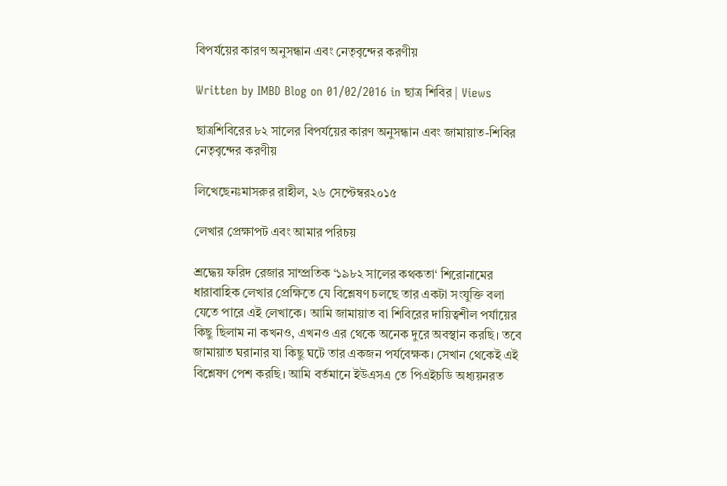বিপর্যয়ের কারণ অনুসন্ধান এবং নেতৃবৃন্দের করণীয়

Written by IMBD Blog on 01/02/2016 in ছাত্র শিবির | Views

ছাত্রশিবিরের ৮২ সালের বিপর্যয়ের কারণ অনুসন্ধান এবং জামায়াত-শিবির নেতৃবৃন্দের করণীয়

লিখেছেনঃমাসরুর রাহীল, ২৬ সেপ্টেম্বর২০১৫

লেখার প্রেক্ষাপট এবং আমার পরিচয়

শ্রদ্ধেয় ফরিদ রেজার সাম্প্রতিক ‘১৯৮২ সালের কথকতা‘ শিরোনামের ধারাবাহিক লেখার প্রেক্ষিতে যে বিশ্লেষণ চলছে তার একটা সংযুক্তি বলা যেতে পারে এই লেখাকে। আমি জামায়াত বা শিবিরের দায়িত্বশীল পর্যায়ের কিছু ছিলাম না কখনও, এখনও এর থেকে অনেক দুরে অবস্থান করছি। তবে জামায়াত ঘরানার যা কিছু ঘটে তার একজন পর্যবেক্ষক। সেখান থেকেই এই বিশ্লেষণ পেশ করছি। আমি বর্তমানে ইউএসএ তে পিএইচডি অধ্যয়নরত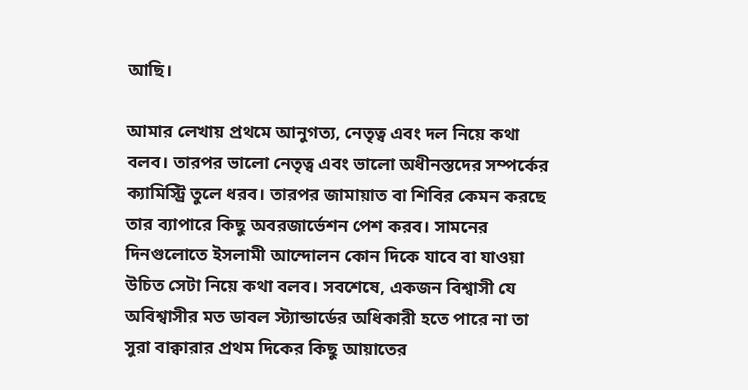আছি।

আমার লেখায় প্রথমে আনুগত্য, নেতৃত্ব এবং দল নিয়ে কথা বলব। তারপর ভালো নেতৃত্ব এবং ভালো অধীনস্তদের সম্পর্কের ক্যামিস্ট্রি তুলে ধরব। তারপর জামায়াত বা শিবির কেমন করছে তার ব্যাপারে কিছু অবরজার্ভেশন পেশ করব। সামনের দিনগুলোতে ইসলামী আন্দোলন কোন দিকে যাবে বা যাওয়া উচিত সেটা নিয়ে কথা বলব। সবশেষে, একজন বিশ্বাসী যে অবিশ্বাসীর মত ডাবল স্ট্যান্ডার্ডের অধিকারী হতে পারে না তা সুরা বাক্বারার প্রথম দিকের কিছু আয়াতের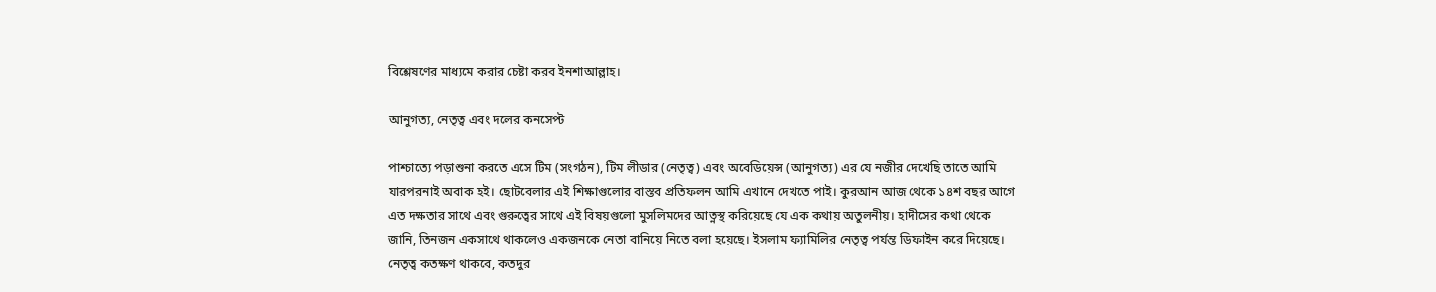বিশ্লেষণের মাধ্যমে করার চেষ্টা করব ইনশাআল্লাহ।

আনুগত্য, নেতৃত্ব এবং দলের কনসেপ্ট

পাশ্চাত্যে পড়াশুনা করতে এসে টিম (সংগঠন), টিম লীডার (নেতৃত্ব) এবং অবেডিয়েন্স (আনুগত্য) এর যে নজীর দেখেছি তাতে আমি যারপরনাই অবাক হই। ছোটবেলার এই শিক্ষাগুলোর বাস্তব প্রতিফলন আমি এখানে দেখতে পাই। কুরআন আজ থেকে ১৪শ বছর আগে এত দক্ষতার সাথে এবং গুরুত্বের সাথে এই বিষয়গুলো মুসলিমদের আত্নস্থ করিয়েছে যে এক কথায় অতুলনীয়। হাদীসের কথা থেকে জানি, তিনজন একসাথে থাকলেও একজনকে নেতা বানিয়ে নিতে বলা হয়েছে। ইসলাম ফ্যামিলির নেতৃত্ব পর্যন্ত ডিফাইন করে দিয়েছে। নেতৃত্ব কতক্ষণ থাকবে, কতদুর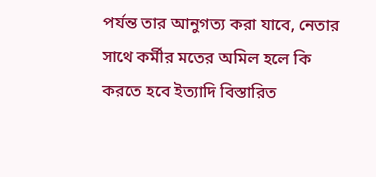পর্যন্ত তার আনুগত্য করা যাবে, নেতার সাথে কর্মীর মতের অমিল হলে কি করতে হবে ইত্যাদি বিস্তারিত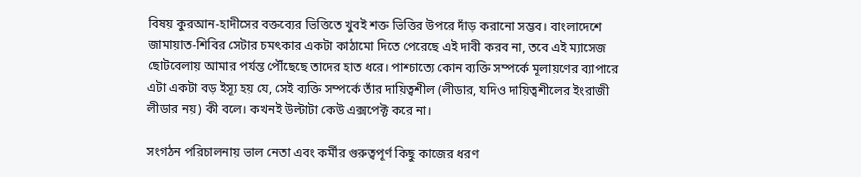বিষয় কুরআন-হাদীসের বক্তব্যের ভিত্তিতে খুবই শক্ত ভিত্তির উপরে দাঁড় করানো সম্ভব। বাংলাদেশে জামায়াত-শিবির সেটার চমৎকার একটা কাঠামো দিতে পেরেছে এই দাবী করব না, তবে এই ম্যাসেজ ছোটবেলায় আমার পর্যন্ত পৌঁছেছে তাদের হাত ধরে। পাশ্চাত্যে কোন ব্যক্তি সম্পর্কে মূলায়ণের ব্যাপারে এটা একটা বড় ইস্যূ হয় যে, সেই ব্যক্তি সম্পর্কে তাঁর দায়িত্বশীল (লীডার, যদিও দায়িত্বশীলের ইংরাজী লীডার নয়) কী বলে। কখনই উল্টাটা কেউ এক্সপেক্ট করে না।

সংগঠন পরিচালনায় ভাল নেতা এবং কর্মীর গুরুত্বপূর্ণ কিছু কাজের ধরণ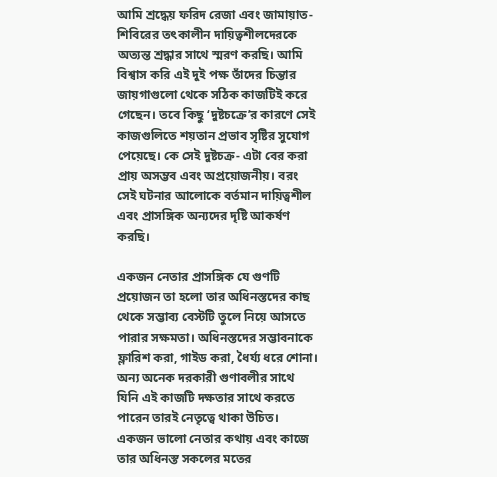আমি শ্রদ্ধেয় ফরিদ রেজা এবং জামায়াত-শিবিরের তৎকালীন দায়িত্বশীলদেরকে অত্যন্ত শ্রদ্ধার সাথে স্মরণ করছি। আমি বিশ্বাস করি এই দুই পক্ষ তাঁদের চিন্তার জায়গাগুলো থেকে সঠিক কাজটিই করে গেছেন। তবে কিছু ‘দুষ্টচক্রে’র কারণে সেই কাজগুলিতে শয়তান প্রভাব সৃষ্টির সুযোগ পেয়েছে। কে সেই দুষ্টচক্র- এটা বের করা প্রায় অসম্ভব এবং অপ্রয়োজনীয়। বরং সেই ঘটনার আলোকে বর্তমান দায়িত্বশীল এবং প্রাসঙ্গিক অন্যদের দৃষ্টি আকর্ষণ করছি।

একজন নেতার প্রাসঙ্গিক যে গুণটি প্রয়োজন তা হলো তার অধিনস্তদের কাছ থেকে সম্ভাব্য বেস্টটি তুলে নিয়ে আসতে পারার সক্ষমতা। অধিনস্তদের সম্ভাবনাকে ফ্লারিশ করা, গাইড করা, ধৈর্য্য ধরে শোনা। অন্য অনেক দরকারী গুণাবলীর সাথে যিনি এই কাজটি দক্ষতার সাথে করতে পারেন তারই নেতৃত্বে থাকা উচিত। একজন ভালো নেতার কথায় এবং কাজে তার অধিনস্ত সকলের মতের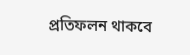প্রতিফলন থাকবে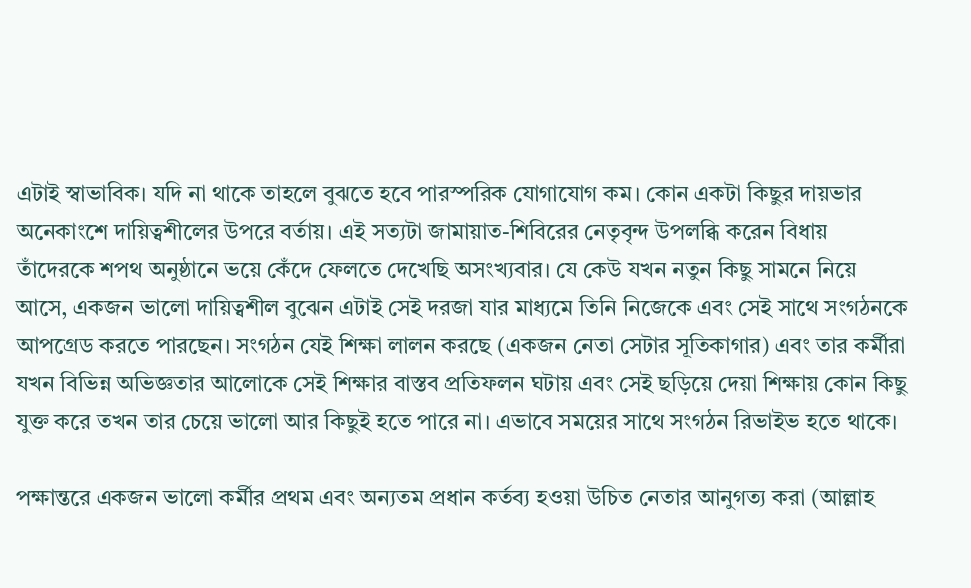এটাই স্বাভাবিক। যদি না থাকে তাহলে বুঝতে হবে পারস্পরিক যোগাযোগ কম। কোন একটা কিছুর দায়ভার অনেকাংশে দায়িত্বশীলের উপরে বর্তায়। এই সত্যটা জামায়াত-শিবিরের নেতৃবৃন্দ উপলব্ধি করেন বিধায় তাঁদেরকে শপথ অনুষ্ঠানে ভয়ে কেঁদে ফেলতে দেখেছি অসংখ্যবার। যে কেউ যখন নতুন কিছু সামনে নিয়ে আসে, একজন ভালো দায়িত্বশীল বুঝেন এটাই সেই দরজা যার মাধ্যমে তিনি নিজেকে এবং সেই সাথে সংগঠনকে আপগ্রেড করতে পারছেন। সংগঠন যেই শিক্ষা লালন করছে (একজন নেতা সেটার সূতিকাগার) এবং তার কর্মীরা যখন বিভিন্ন অভিজ্ঞতার আলোকে সেই শিক্ষার বাস্তব প্রতিফলন ঘটায় এবং সেই ছড়িয়ে দেয়া শিক্ষায় কোন কিছু যুক্ত করে তখন তার চেয়ে ভালো আর কিছুই হতে পারে না। এভাবে সময়ের সাথে সংগঠন রিভাইভ হতে থাকে।

পক্ষান্তরে একজন ভালো কর্মীর প্রথম এবং অন্যতম প্রধান কর্তব্য হওয়া উচিত নেতার আনুগত্য করা (আল্লাহ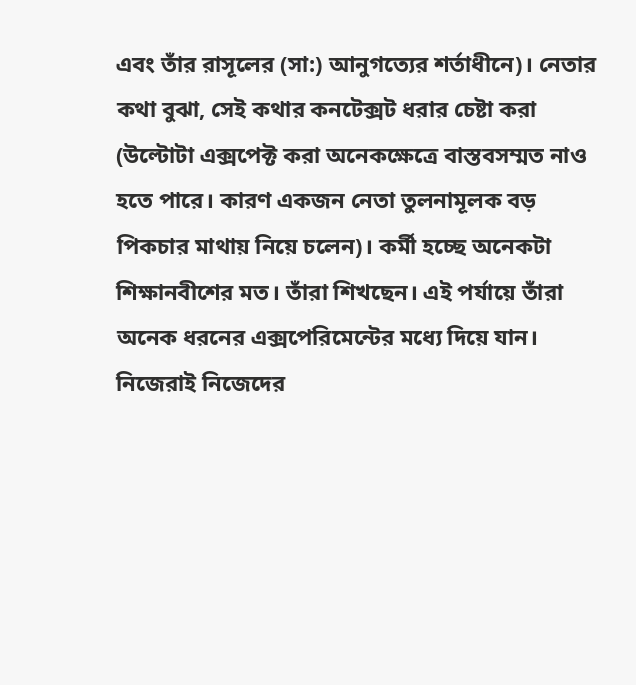এবং তাঁর রাসূলের (সা:) আনুগত্যের শর্তাধীনে)। নেতার কথা বুঝা, সেই কথার কনটেক্সট ধরার চেষ্টা করা (উল্টোটা এক্সপেক্ট করা অনেকক্ষেত্রে বাস্তবসম্মত নাও হতে পারে। কারণ একজন নেতা তুলনামূলক বড় পিকচার মাথায় নিয়ে চলেন)। কর্মী হচ্ছে অনেকটা শিক্ষানবীশের মত। তাঁরা শিখছেন। এই পর্যায়ে তাঁরা অনেক ধরনের এক্সপেরিমেন্টের মধ্যে দিয়ে যান। নিজেরাই নিজেদের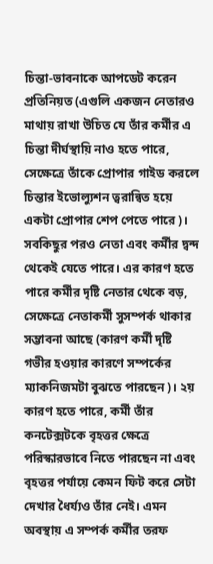চিন্তা-ভাবনাকে আপডেট করেন প্রতিনিয়ত (এগুলি একজন নেতারও মাথায় রাখা উচিত যে তাঁর কর্মীর এ চিন্তা দীর্ঘস্থায়ি নাও হতে পারে, সেক্ষেত্রে তাঁকে প্রোপার গাইড করলে চিন্তার ইভোল্যুশন ত্বরান্বিত হয়ে একটা প্রোপার শেপ পেতে পারে)। সবকিছুর পরও নেতা এবং কর্মীর দ্বন্দ থেকেই যেতে পারে। এর কারণ হতে পারে কর্মীর দৃষ্টি নেতার থেকে বড়, সেক্ষেত্রে নেতাকর্মী সুসম্পর্ক থাকার সম্ভাবনা আছে (কারণ কর্মী দৃষ্টি গভীর হওয়ার কারণে সম্পর্কের ম্যাকনিজমটা বুঝতে পারছেন)। ২য় কারণ হতে পারে, কর্মী তাঁর কনটেক্সটকে বৃহত্তর ক্ষেত্রে পরিস্কারভাবে নিতে পারছেন না এবং বৃহত্তর পর্যায়ে কেমন ফিট করে সেটা দেখার ধৈর্য্যও তাঁর নেই। এমন অবস্থায় এ সম্পর্ক কর্মীর তরফ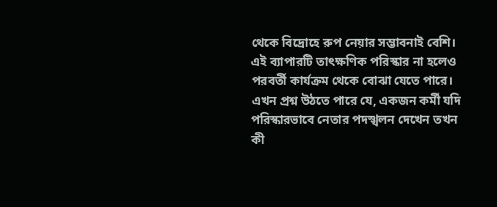থেকে বিদ্রোহে রুপ নেয়ার সম্ভাবনাই বেশি। এই ব্যাপারটি তাৎক্ষণিক পরিস্কার না হলেও পরবর্তী কার্যক্রম থেকে বোঝা যেতে পারে। এখন প্রশ্ন উঠতে পারে যে, একজন কর্মী যদি পরিস্কারভাবে নেতার পদস্খলন দেখেন তখন কী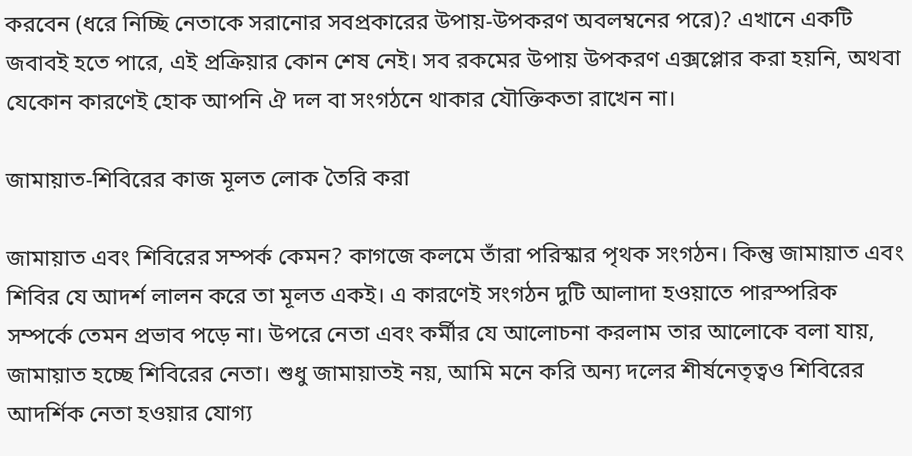করবেন (ধরে নিচ্ছি নেতাকে সরানোর সবপ্রকারের উপায়-উপকরণ অবলম্বনের পরে)? এখানে একটি জবাবই হতে পারে, এই প্রক্রিয়ার কোন শেষ নেই। সব রকমের উপায় উপকরণ এক্সপ্লোর করা হয়নি, অথবা যেকোন কারণেই হোক আপনি ঐ দল বা সংগঠনে থাকার যৌক্তিকতা রাখেন না।

জামায়াত-শিবিরের কাজ মূলত লোক তৈরি করা

জামায়াত এবং শিবিরের সম্পর্ক কেমন? কাগজে কলমে তাঁরা পরিস্কার পৃথক সংগঠন। কিন্তু জামায়াত এবং শিবির যে আদর্শ লালন করে তা মূলত একই। এ কারণেই সংগঠন দুটি আলাদা হওয়াতে পারস্পরিক সম্পর্কে তেমন প্রভাব পড়ে না। উপরে নেতা এবং কর্মীর যে আলোচনা করলাম তার আলোকে বলা যায়, জামায়াত হচ্ছে শিবিরের নেতা। শুধু জামায়াতই নয়, আমি মনে করি অন্য দলের শীর্ষনেতৃত্বও শিবিরের আদর্শিক নেতা হওয়ার যোগ্য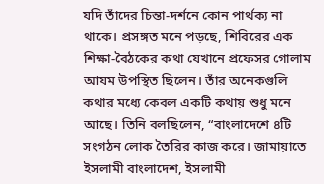যদি তাঁদের চিন্তা-দর্শনে কোন পার্থক্য না থাকে। প্রসঙ্গত মনে পড়ছে, শিবিরের এক শিক্ষা-বৈঠকের কথা যেখানে প্রফেসর গোলাম আযম উপস্থিত ছিলেন। তাঁর অনেকগুলি কথার মধ্যে কেবল একটি কথায় শুধু মনে আছে। তিনি বলছিলেন, “বাংলাদেশে ৪টি সংগঠন লোক তৈরির কাজ করে। জামায়াতে ইসলামী বাংলাদেশ, ইসলামী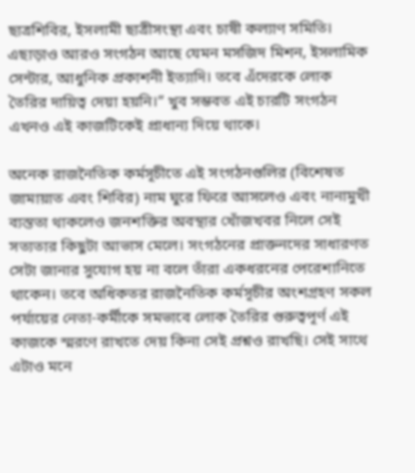ছাত্রশিবির, ইসলামী ছাত্রীসংস্থা এবং চাষী কল্যাণ সমিতি। এছাড়াও আরও সংগঠন আছে যেমন মসজিদ মিশন, ইসলামিক সেন্টার, আধুনিক প্রকাশনী ইত্যাদি। তবে এঁদেরকে লোক তৈরির দায়িত্ব দেয়া হয়নি।” খুব সম্ভবত এই চারটি সংগঠন এখনও এই কাজটিকেই প্রাধান্য দিয়ে থাকে।

অনেক রাজনৈতিক কর্মসূচীতে এই সংগঠনগুলির (বিশেষত জামায়াত এবং শিবির) নাম ঘুরে ফিরে আসলেও এবং নানামুখী ব্যস্ততা থাকলেও জনশক্তির অবস্থার খোঁজখবর নিলে সেই সত্যতার কিছুটা আভাস মেলে। সংগঠনের প্রাক্তনদের সাধারণত সেটা জানার সুযোগ হয় না বলে তাঁরা একধরনের পেরেশানিতে থাকেন। তবে অধিকতর রাজনৈতিক কর্মসূচীর অংশগ্রহণ সকল পর্যায়ের নেতা-কর্মীকে সমভাবে লোক তৈরির গুরুত্বপূর্ণ এই কাজকে স্মরণে রাখতে দেয় কিনা সেই প্রশ্নও রাখছি। সেই সাথে এটাও মনে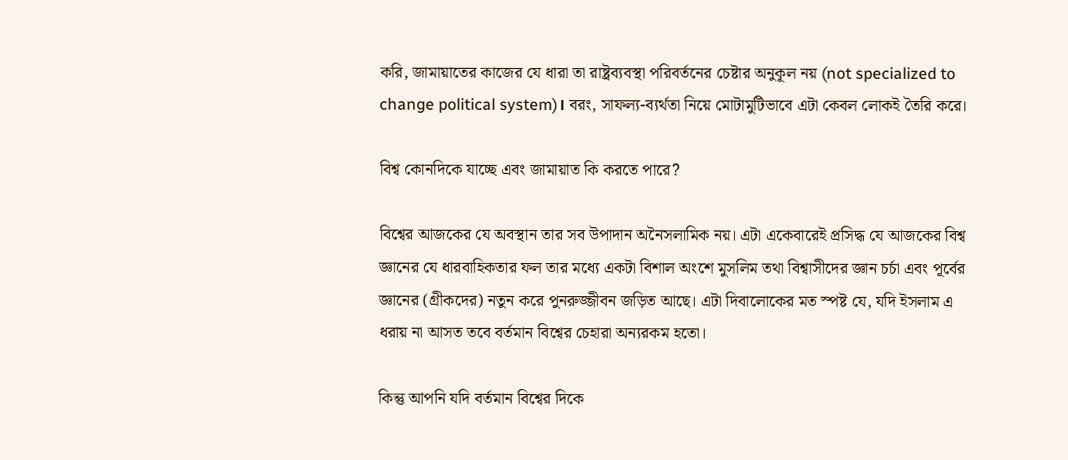করি, জামায়াতের কাজের যে ধারা তা রাষ্ট্রব্যবস্থা পরিবর্তনের চেষ্টার অনুকূল নয় (not specialized to change political system)। বরং, সাফল্য-ব্যর্থতা নিয়ে মোটামুটিভাবে এটা কেবল লোকই তৈরি করে।

বিশ্ব কোনদিকে যাচ্ছে এবং জামায়াত কি করতে পারে?

বিশ্বের আজকের যে অবস্থান তার সব উপাদান অনৈসলামিক নয়। এটা একেবারেই প্রসিদ্ধ যে আজকের বিশ্ব জ্ঞানের যে ধারবাহিকতার ফল তার মধ্যে একটা বিশাল অংশে মুসলিম তথা বিশ্বাসীদের জ্ঞান চর্চা এবং পূর্বের জ্ঞানের (গ্রীকদের) নতুন করে পুনরুজ্জীবন জড়িত আছে। এটা দিবালোকের মত স্পষ্ট যে, যদি ইসলাম এ ধরায় না আসত তবে বর্তমান বিশ্বের চেহারা অন্যরকম হতো।

কিন্তু আপনি যদি বর্তমান বিশ্বের দিকে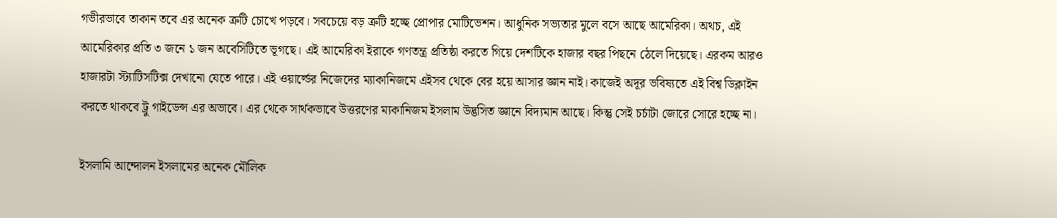গভীরভাবে তাকান তবে এর অনেক ত্রুটি চোখে পড়বে। সবচেয়ে বড় ত্রুটি হচ্ছে প্রোপার মোটিভেশন। আধুনিক সভ্যতার মুলে বসে আছে আমেরিকা। অথচ, এই আমেরিকার প্রতি ৩ জনে ১ জন অবেসিটিতে ভূগছে। এই আমেরিকা ইরাকে গণতন্ত্র প্রতিষ্ঠা করতে গিয়ে দেশটিকে হাজার বছর পিছনে ঠেলে দিয়েছে। এরকম আরও হাজারটা স্ট্যাটিসটিক্স দেখানো যেতে পারে। এই ওয়ার্ল্ডের নিজেদের ম্যাকানিজমে এইসব থেকে বের হয়ে আসার জ্ঞান নাই। কাজেই অদূর ভবিষ্যতে এই বিশ্ব ডিক্লাইন করতে থাকবে ট্রু গাইডেন্স এর অভাবে। এর থেকে সার্থকভাবে উত্তরণের ম্যকানিজম ইসলাম উদ্ভসিত জ্ঞানে বিদ্যমান আছে। কিন্তু সেই চর্চাটা জোরে সোরে হচ্ছে না।

ইসলামি আন্দোলন ইসলামের অনেক মৌলিক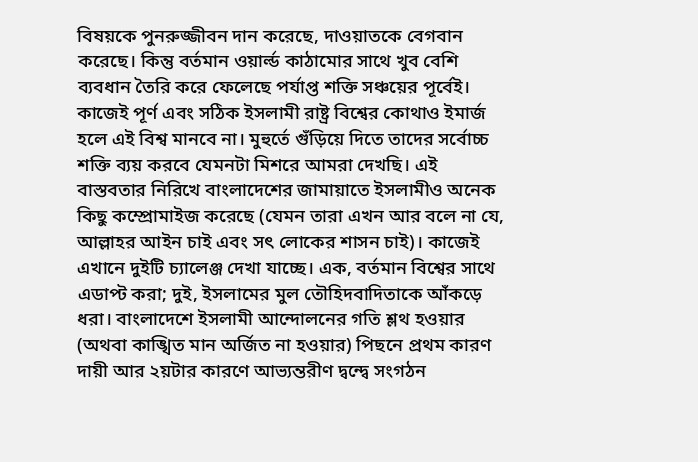বিষয়কে পুনরুজ্জীবন দান করেছে, দাওয়াতকে বেগবান করেছে। কিন্তু বর্তমান ওয়ার্ল্ড কাঠামোর সাথে খুব বেশি ব্যবধান তৈরি করে ফেলেছে পর্যাপ্ত শক্তি সঞ্চয়ের পূর্বেই। কাজেই পূর্ণ এবং সঠিক ইসলামী রাষ্ট্র বিশ্বের কোথাও ইমার্জ হলে এই বিশ্ব মানবে না। মুহুর্তে গুঁড়িয়ে দিতে তাদের সর্বোচ্চ শক্তি ব্যয় করবে যেমনটা মিশরে আমরা দেখছি। এই বাস্তবতার নিরিখে বাংলাদেশের জামায়াতে ইসলামীও অনেক কিছু কম্প্রোমাইজ করেছে (যেমন তারা এখন আর বলে না যে, আল্লাহর আইন চাই এবং সৎ লোকের শাসন চাই)। কাজেই এখানে দুইটি চ্যালেঞ্জ দেখা যাচ্ছে। এক, বর্তমান বিশ্বের সাথে এডাপ্ট করা; দুই, ইসলামের মুল তৌহিদবাদিতাকে আঁকড়ে ধরা। বাংলাদেশে ইসলামী আন্দোলনের গতি শ্লথ হওয়ার (অথবা কাঙ্খিত মান অর্জিত না হওয়ার) পিছনে প্রথম কারণ দায়ী আর ২য়টার কারণে আভ্যন্তরীণ দ্বন্দ্বে সংগঠন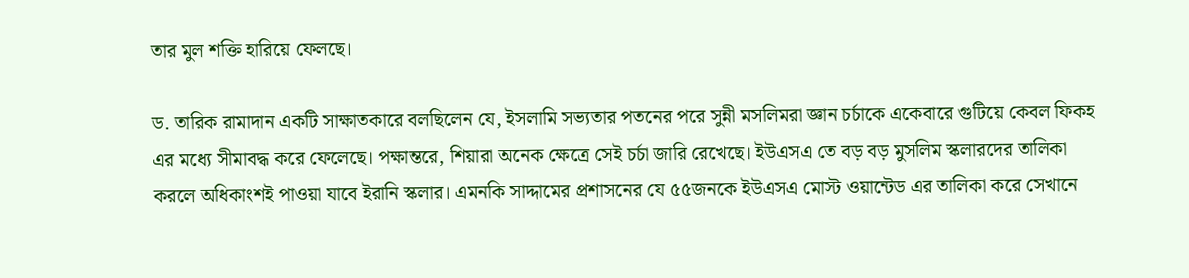তার মুল শক্তি হারিয়ে ফেলছে।

ড. তারিক রামাদান একটি সাক্ষাতকারে বলছিলেন যে, ইসলামি সভ্যতার পতনের পরে সুন্নী মসলিমরা জ্ঞান চর্চাকে একেবারে গুটিয়ে কেবল ফিকহ এর মধ্যে সীমাবদ্ধ করে ফেলেছে। পক্ষান্তরে, শিয়ারা অনেক ক্ষেত্রে সেই চর্চা জারি রেখেছে। ইউএসএ তে বড় বড় মুসলিম স্কলারদের তালিকা করলে অধিকাংশই পাওয়া যাবে ইরানি স্কলার। এমনকি সাদ্দামের প্রশাসনের যে ৫৫জনকে ইউএসএ মোস্ট ওয়ান্টেড এর তালিকা করে সেখানে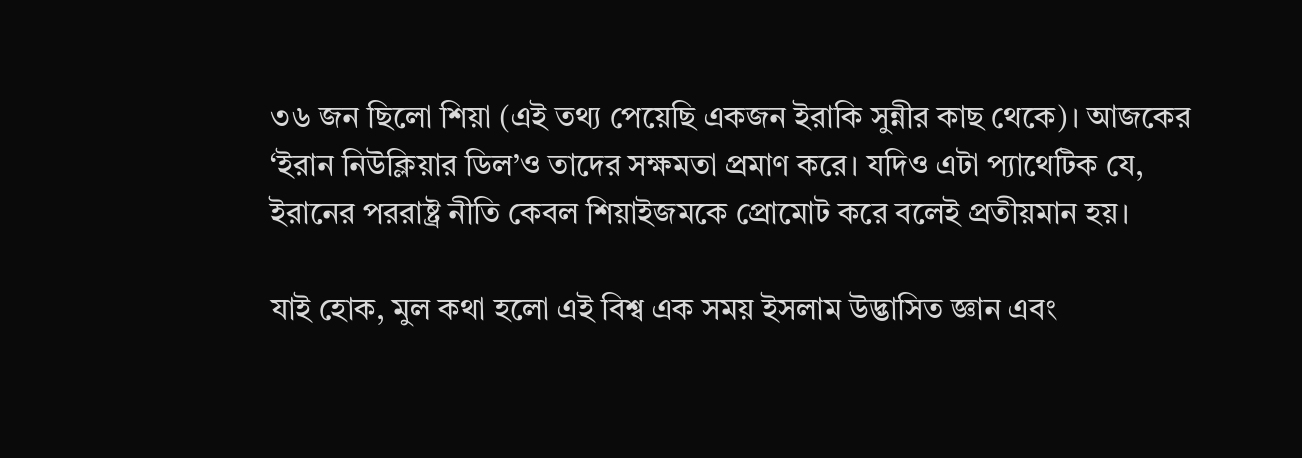৩৬ জন ছিলো শিয়া (এই তথ্য পেয়েছি একজন ইরাকি সুন্নীর কাছ থেকে)। আজকের ‘ইরান নিউক্লিয়ার ডিল’ও তাদের সক্ষমতা প্রমাণ করে। যদিও এটা প্যাথেটিক যে, ইরানের পররাষ্ট্র নীতি কেবল শিয়াইজমকে প্রোমোট করে বলেই প্রতীয়মান হয়।

যাই হোক, মুল কথা হলো এই বিশ্ব এক সময় ইসলাম উদ্ভাসিত জ্ঞান এবং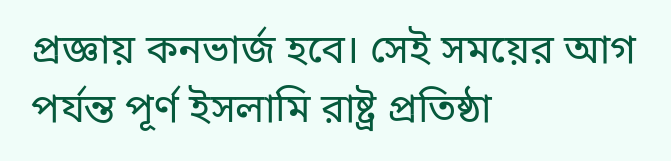প্রজ্ঞায় কনভার্জ হবে। সেই সময়ের আগ পর্যন্ত পূর্ণ ইসলামি রাষ্ট্র প্রতিষ্ঠা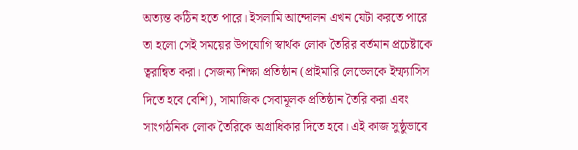অত্যন্ত কঠিন হতে পারে। ইসলামি আন্দোলন এখন যেটা করতে পারে তা হলো সেই সময়ের উপযোগি স্বার্থক লোক তৈরির বর্তমান প্রচেষ্টাকে ত্বরান্বিত করা। সেজন্য শিক্ষা প্রতিষ্ঠান (প্রাইমারি লেভেলকে ইম্ফ্যাসিস দিতে হবে বেশি), সামাজিক সেবামূলক প্রতিষ্ঠান তৈরি করা এবং সাংগঠনিক লোক তৈরিকে অগ্রাধিকার দিতে হবে। এই কাজ সুষ্ঠুভাবে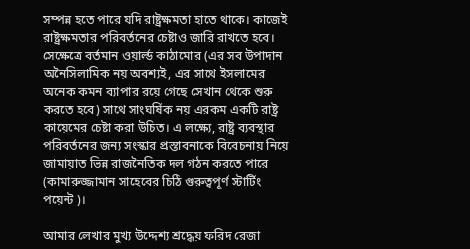সম্পন্ন হতে পারে যদি রাষ্ট্রক্ষমতা হাতে থাকে। কাজেই রাষ্ট্রক্ষমতার পরিবর্তনের চেষ্টাও জারি রাখতে হবে। সেক্ষেত্রে বর্তমান ওয়ার্ল্ড কাঠামোর (এর সব উপাদান অনৈসিলামিক নয় অবশ্যই, এর সাথে ইসলামের অনেক কমন ব্যাপার রয়ে গেছে সেখান থেকে শুরু করতে হবে) সাথে সাংঘর্ষিক নয় এরকম একটি রাষ্ট্র কায়েমের চেষ্টা করা উচিত। এ লক্ষ্যে, রাষ্ট্র ব্যবস্থার পরিবর্তনের জন্য সংস্কার প্রস্তাবনাকে বিবেচনায় নিয়ে জামায়াত ভিন্ন রাজনৈতিক দল গঠন করতে পারে (কামারুজ্জামান সাহেবের চিঠি গুরুত্বপূর্ণ স্টার্টিং পয়েন্ট )।

আমার লেখার মুখ্য উদ্দেশ্য শ্রদ্ধেয় ফরিদ রেজা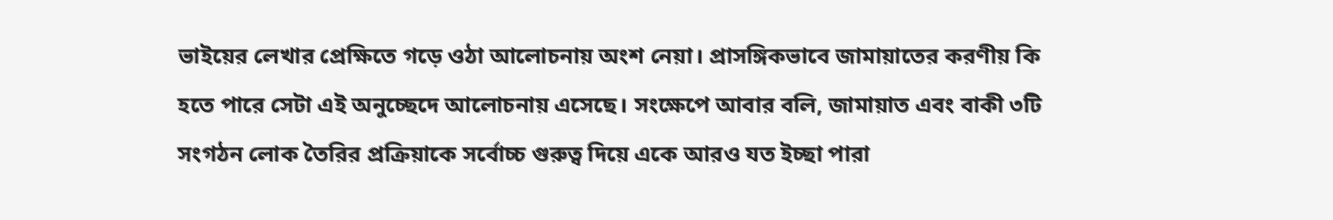ভাইয়ের লেখার প্রেক্ষিতে গড়ে ওঠা আলোচনায় অংশ নেয়া। প্রাসঙ্গিকভাবে জামায়াতের করণীয় কি হতে পারে সেটা এই অনুচ্ছেদে আলোচনায় এসেছে। সংক্ষেপে আবার বলি, জামায়াত এবং বাকী ৩টি সংগঠন লোক তৈরির প্রক্রিয়াকে সর্বোচ্চ গুরুত্ব দিয়ে একে আরও যত ইচ্ছা পারা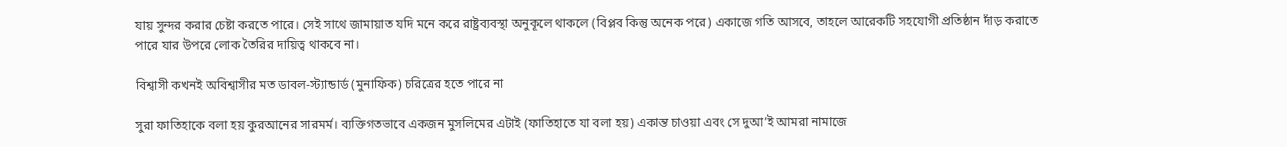যায় সুন্দর করার চেষ্টা করতে পারে। সেই সাথে জামায়াত যদি মনে করে রাষ্ট্রব্যবস্থা অনুকূলে থাকলে (বিপ্লব কিন্তু অনেক পরে) একাজে গতি আসবে, তাহলে আরেকটি সহযোগী প্রতিষ্ঠান দাঁড় করাতে পারে যার উপরে লোক তৈরির দায়িত্ব থাকবে না।

বিশ্বাসী কখনই অবিশ্বাসীর মত ডাবল-স্ট্যান্ডার্ড (মুনাফিক) চরিত্রের হতে পারে না

সুরা ফাতিহাকে বলা হয় কুরআনের সারমর্ম। ব্যক্তিগতভাবে একজন মুসলিমের এটাই (ফাতিহাতে যা বলা হয়) একান্ত চাওয়া এবং সে দুআ’ই আমরা নামাজে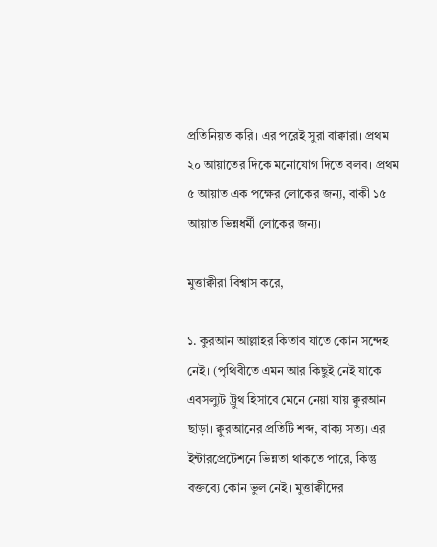প্রতিনিয়ত করি। এর পরেই সুরা বাক্বারা। প্রথম ২০ আয়াতের দিকে মনোযোগ দিতে বলব। প্রথম ৫ আয়াত এক পক্ষের লোকের জন্য, বাকী ১৫ আয়াত ভিন্নধর্মী লোকের জন্য।

মুত্তাক্বীরা বিশ্বাস করে,

১. কুরআন আল্লাহর কিতাব যাতে কোন সন্দেহ নেই। (পৃথিবীতে এমন আর কিছুই নেই যাকে এবসল্যুট ট্রুথ হিসাবে মেনে নেয়া যায় ক্বুরআন ছাড়া। ক্বুরআনের প্রতিটি শব্দ, বাক্য সত্য। এর ইন্টারপ্রেটেশনে ভিন্নতা থাকতে পারে, কিন্তু বক্তব্যে কোন ভুল নেই। মুত্তাক্বীদের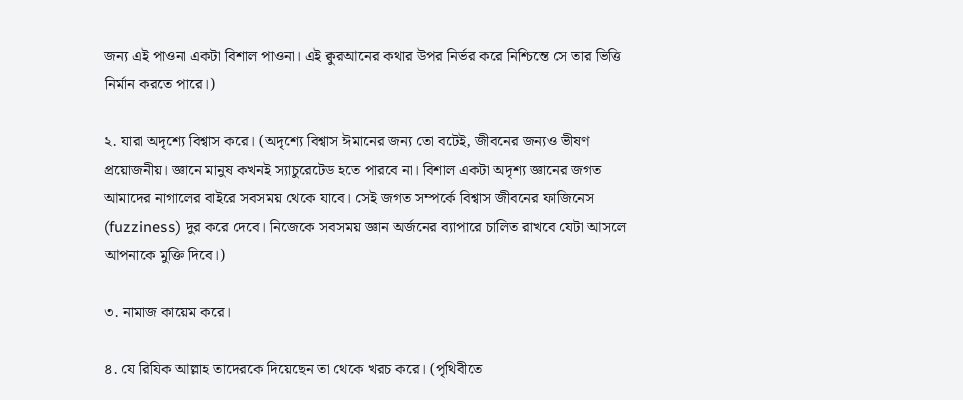জন্য এই পাওনা একটা বিশাল পাওনা। এই ক্বুরআনের কথার উপর নির্ভর করে নিশ্চিন্তে সে তার ভিত্তি নির্মান করতে পারে।)

২. যারা অদৃশ্যে বিশ্বাস করে। (অদৃশ্যে বিশ্বাস ঈমানের জন্য তো বটেই, জীবনের জন্যও ভীষণ প্রয়োজনীয়। জ্ঞানে মানুষ কখনই স্যাচুরেটেড হতে পারবে না। বিশাল একটা অদৃশ্য জ্ঞানের জগত আমাদের নাগালের বাইরে সবসময় থেকে যাবে। সেই জগত সম্পর্কে বিশ্বাস জীবনের ফাজিনেস (fuzziness) দুর করে দেবে। নিজেকে সবসময় জ্ঞান অর্জনের ব্যাপারে চালিত রাখবে যেটা আসলে আপনাকে মুক্তি দিবে।)

৩. নামাজ কায়েম করে।

৪. যে রিযিক আল্লাহ তাদেরকে দিয়েছেন তা থেকে খরচ করে। (পৃথিবীতে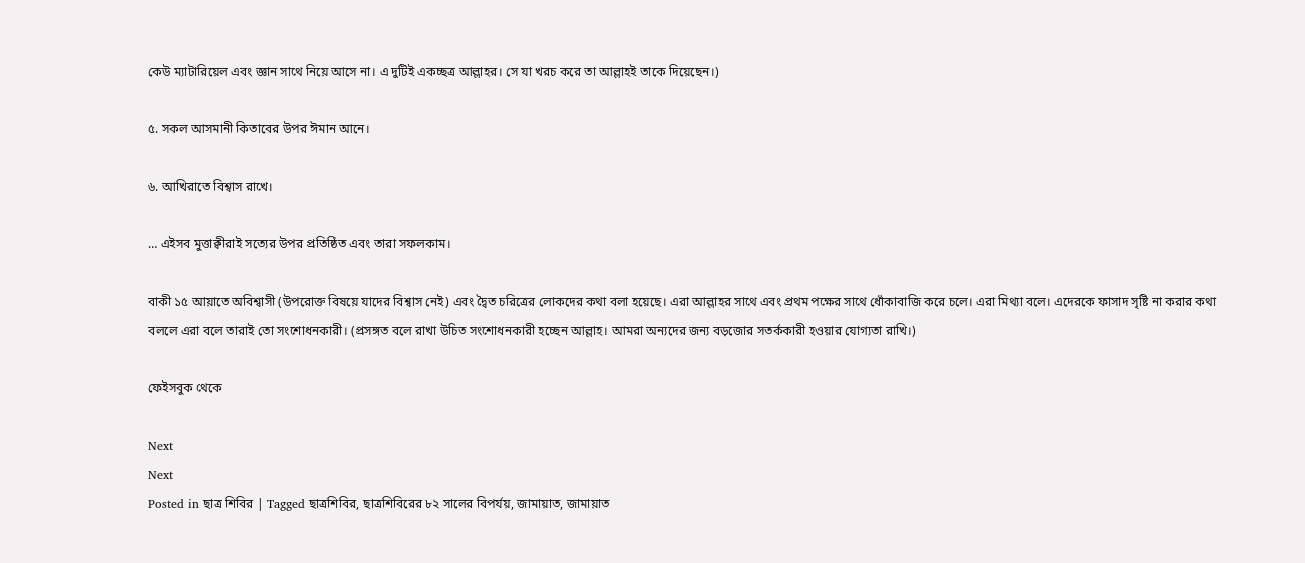কেউ ম্যাটারিয়েল এবং জ্ঞান সাথে নিয়ে আসে না। এ দুটিই একচ্ছত্র আল্লাহর। সে যা খরচ করে তা আল্লাহই তাকে দিয়েছেন।)

৫. সকল আসমানী কিতাবের উপর ঈমান আনে।

৬. আখিরাতে বিশ্বাস রাখে।

… এইসব মুত্তাক্বীরাই সত্যের উপর প্রতিষ্ঠিত এবং তারা সফলকাম।

বাকী ১৫ আয়াতে অবিশ্বাসী (উপরোক্ত বিষয়ে যাদের বিশ্বাস নেই) এবং দ্বৈত চরিত্রের লোকদের কথা বলা হয়েছে। এরা আল্লাহর সাথে এবং প্রথম পক্ষের সাথে ধোঁকাবাজি করে চলে। এরা মিথ্যা বলে। এদেরকে ফাসাদ সৃষ্টি না করার কথা বললে এরা বলে তারাই তো সংশোধনকারী। (প্রসঙ্গত বলে রাখা উচিত সংশোধনকারী হচ্ছেন আল্লাহ। আমরা অন্যদের জন্য বড়জোর সতর্ককারী হওয়ার যোগ্যতা রাখি।)

ফেইসবুক থেকে

Next
Next
Posted in ছাত্র শিবির | Tagged ছাত্রশিবির, ছাত্রশিবিরের ৮২ সালের বিপর্যয়, জামায়াত, জামায়াত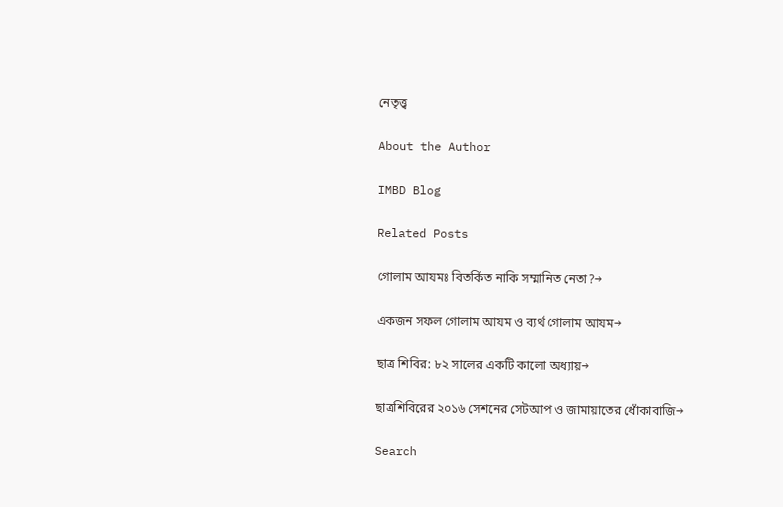নেতৃত্ত্ব

About the Author

IMBD Blog

Related Posts

গোলাম আযমঃ বিতর্কিত নাকি সম্মানিত নেতা?→

একজন সফল গোলাম আযম ও ব্যর্থ গোলাম আযম→

ছাত্র শিবির: ৮২ সালের একটি কালো অধ্যায়→

ছাত্রশিবিরের ২০১৬ সেশনের সেটআপ ও জামায়াতের ধোঁকাবাজি→

Search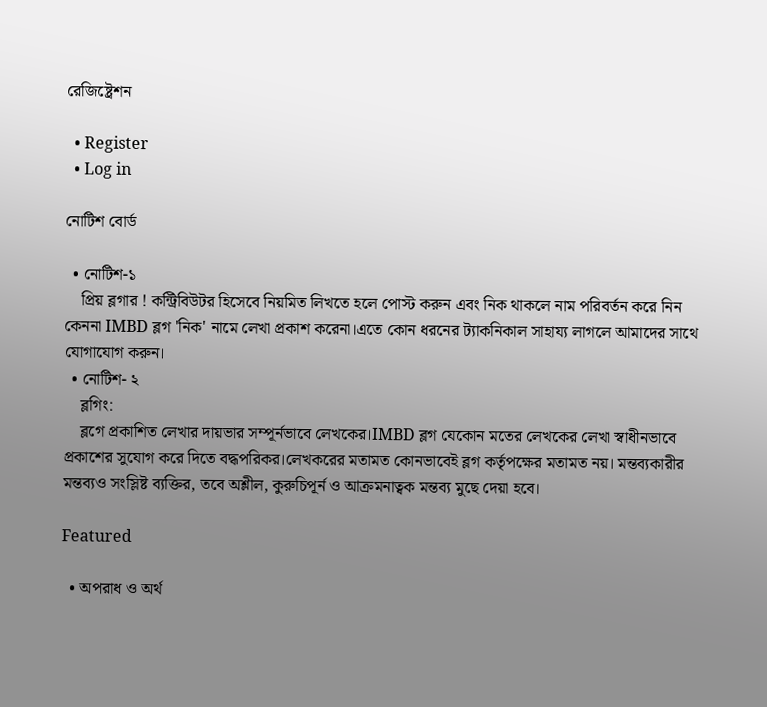রেজিষ্ট্রেশন

  • Register
  • Log in

নোটিশ বোর্ড

  • নোটিশ-১
    প্রিয় ব্লগার ! কন্ট্রিবিউটর হিসেবে নিয়মিত লিখতে হলে পোস্ট করুন এবং নিক থাকলে নাম পরিবর্তন করে নিন কেননা IMBD ব্লগ 'নিক' নামে লেখা প্রকাশ করেনা।এতে কোন ধরনের ট্যাকনিকাল সাহায্য লাগলে আমাদের সাথে যোগাযোগ করুন।
  • নোটিশ- ২
    ব্লগিং:
    ব্লগে প্রকাশিত লেখার দায়ভার সম্পূর্নভাবে লেখকের।IMBD ব্লগ যেকোন মতের লেখকের লেখা স্বাধীনভাবে প্রকাশের সুযোগ করে দিতে বদ্ধপরিকর।লেখকরের মতামত কোনভাবেই ব্লগ কর্তৃপক্ষের মতামত নয়। মন্তব্যকারীর মন্তব্যও সংস্লিষ্ট ব্যক্তির, তবে অশ্লীল, কুরুচিপূর্ন ও আক্রমনাত্বক মন্তব্য মুছে দেয়া হবে।

Featured

  • অপরাধ ও অর্থ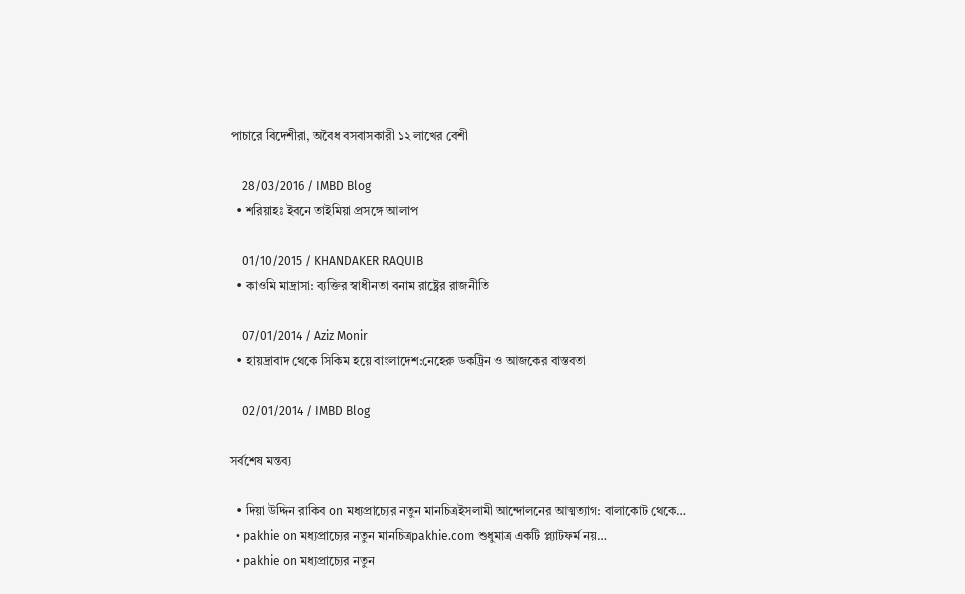পাচারে বিদেশীরা, অবৈধ বসবাসকারী ১২ লাখের বেশী

    28/03/2016 / IMBD Blog
  • শরিয়াহঃ ইবনে তাইমিয়া প্রসঙ্গে আলাপ

    01/10/2015 / KHANDAKER RAQUIB
  • কাওমি মাদ্রাসা: ব্যক্তির স্বাধীনতা বনাম রাষ্ট্রের রাজনীতি

    07/01/2014 / Aziz Monir
  • হায়দ্রাবাদ থেকে সিকিম হয়ে বাংলাদেশ:নেহেরু ডকট্রিন ও আজকের বাস্তবতা

    02/01/2014 / IMBD Blog

সর্বশেষ মন্তব্য

  • দিয়া উদ্দিন রাকিব on মধ্যপ্রাচ্যের নতুন মানচিত্রইসলামী আন্দোলনের আত্মত্যাগ: বালাকোট থেকে…
  • pakhie on মধ্যপ্রাচ্যের নতুন মানচিত্রpakhie.com শুধুমাত্র একটি প্ল্যাটফর্ম নয়…
  • pakhie on মধ্যপ্রাচ্যের নতুন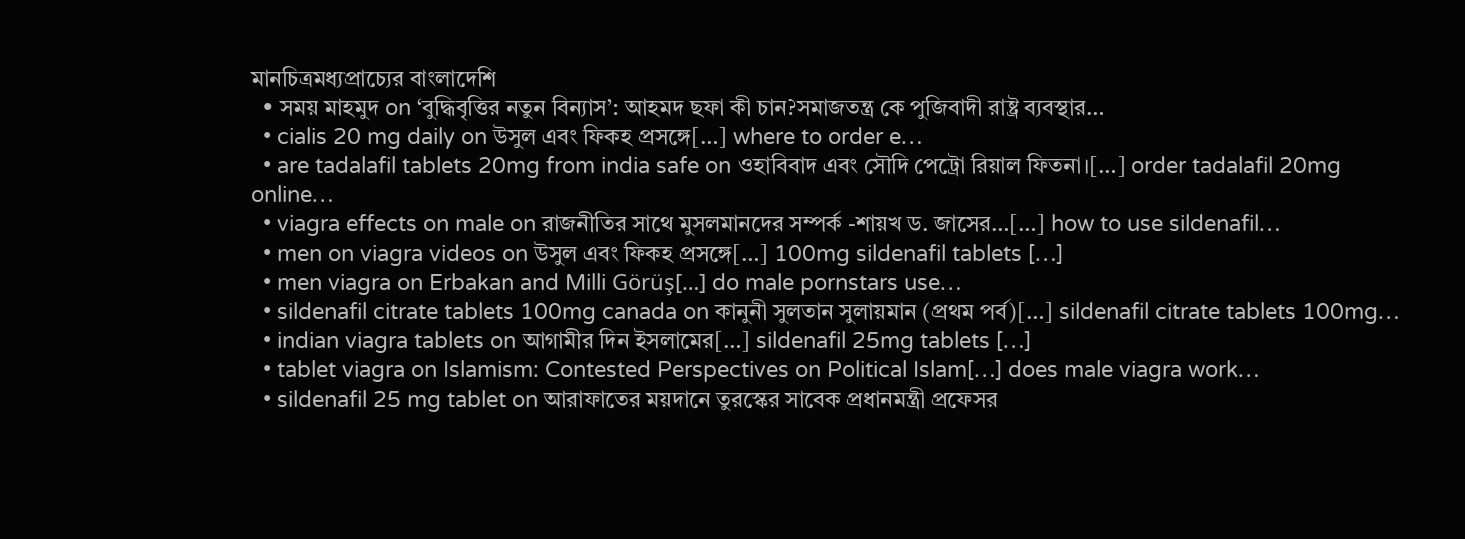মানচিত্রমধ্যপ্রাচ্যের বাংলাদেশি
  • সময় মাহমুদ on ‘বুদ্ধিবৃত্তির নতুন বিন্যাস’: আহমদ ছফা কী চান?সমাজতন্ত্র কে পুজিবাদী রাষ্ট্র ব্যবস্থার…
  • cialis 20 mg daily on উসুল এবং ফিকহ প্রসঙ্গে[…] where to order e…
  • are tadalafil tablets 20mg from india safe on ওহাবিবাদ এবং সৌদি পেট্রো রিয়াল ফিতনা।[…] order tadalafil 20mg online…
  • viagra effects on male on রাজনীতির সাথে মুসলমানদের সম্পর্ক -শায়খ ড. জাসের…[…] how to use sildenafil…
  • men on viagra videos on উসুল এবং ফিকহ প্রসঙ্গে[…] 100mg sildenafil tablets […]
  • men viagra on Erbakan and Milli Görüş[…] do male pornstars use…
  • sildenafil citrate tablets 100mg canada on কানুনী সুলতান সুলায়মান (প্রথম পর্ব)[…] sildenafil citrate tablets 100mg…
  • indian viagra tablets on আগামীর দিন ইসলামের[…] sildenafil 25mg tablets […]
  • tablet viagra on Islamism: Contested Perspectives on Political Islam[…] does male viagra work…
  • sildenafil 25 mg tablet on আরাফাতের ময়দানে তুরস্কের সাবেক প্রধানমন্ত্রী প্রফেসর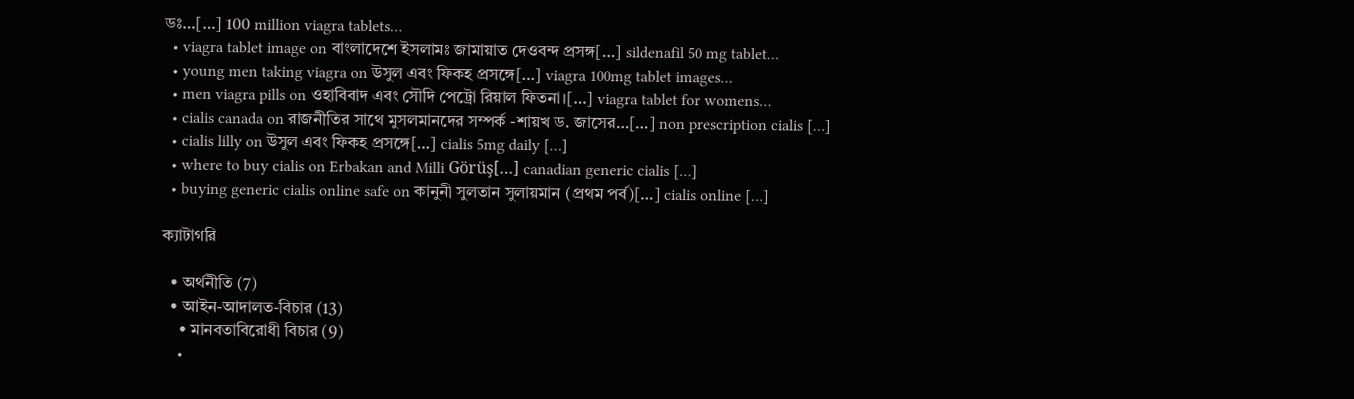ডঃ…[…] 100 million viagra tablets…
  • viagra tablet image on বাংলাদেশে ইসলামঃ জামায়াত দেওবন্দ প্রসঙ্গ[…] sildenafil 50 mg tablet…
  • young men taking viagra on উসুল এবং ফিকহ প্রসঙ্গে[…] viagra 100mg tablet images…
  • men viagra pills on ওহাবিবাদ এবং সৌদি পেট্রো রিয়াল ফিতনা।[…] viagra tablet for womens…
  • cialis canada on রাজনীতির সাথে মুসলমানদের সম্পর্ক -শায়খ ড. জাসের…[…] non prescription cialis […]
  • cialis lilly on উসুল এবং ফিকহ প্রসঙ্গে[…] cialis 5mg daily […]
  • where to buy cialis on Erbakan and Milli Görüş[…] canadian generic cialis […]
  • buying generic cialis online safe on কানুনী সুলতান সুলায়মান (প্রথম পর্ব)[…] cialis online […]

ক্যাটাগরি

  • অর্থনীতি (7)
  • আইন-আদালত-বিচার (13)
    • মানবতাবিরোধী বিচার (9)
    •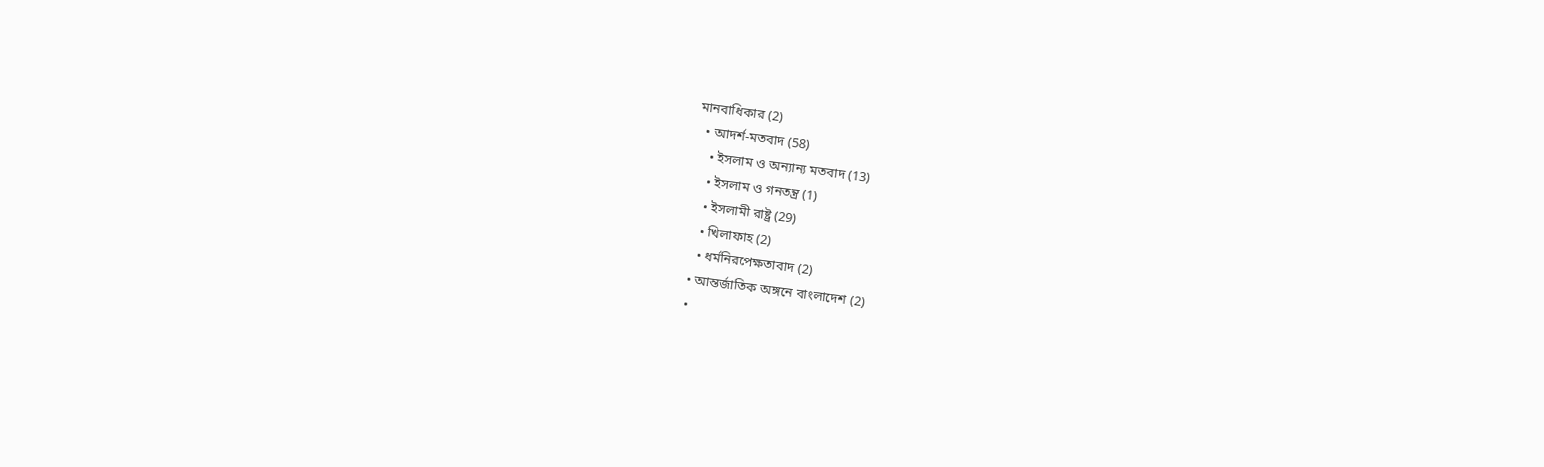মানবাধিকার (2)
  • আদর্শ-মতবাদ (58)
    • ইসলাম ও অন্যান্য মতবাদ (13)
    • ইসলাম ও গনতন্ত্র (1)
    • ইসলামী রাষ্ট্র (29)
    • খিলাফাহ (2)
    • ধর্মনিরপেক্ষতাবাদ (2)
  • আন্তর্জাতিক অঙ্গনে বাংলাদেশ (2)
  •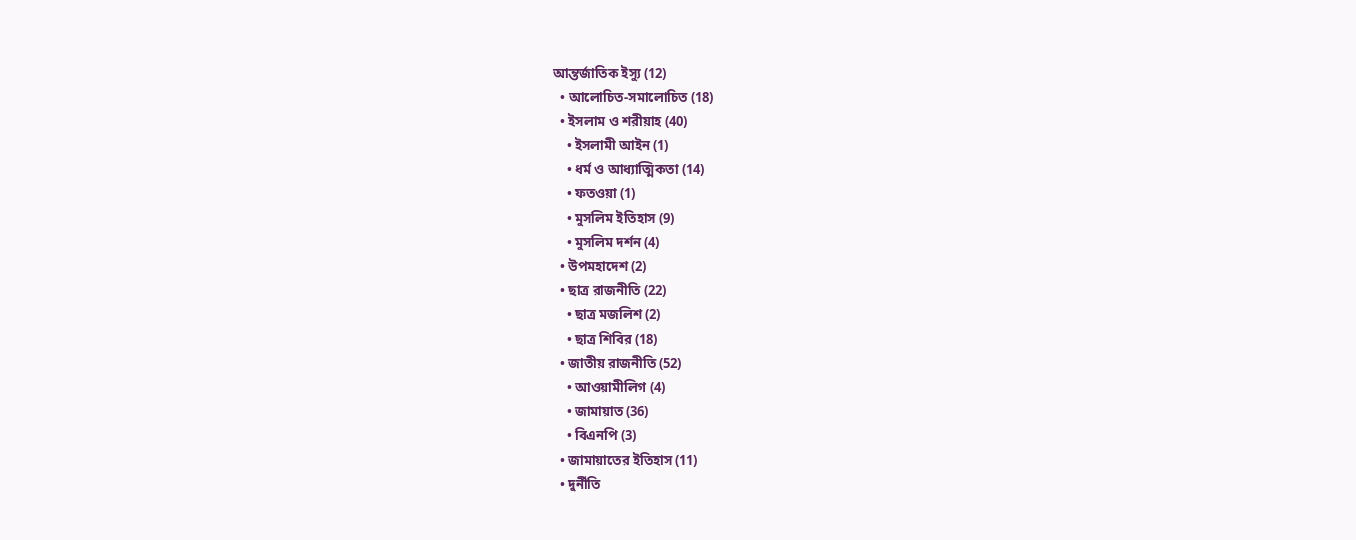আন্তর্জাতিক ইস্যু (12)
  • আলোচিত-সমালোচিত (18)
  • ইসলাম ও শরীয়াহ (40)
    • ইসলামী আইন (1)
    • ধর্ম ও আধ্যাত্মিকতা (14)
    • ফতওয়া (1)
    • মুসলিম ইতিহাস (9)
    • মুসলিম দর্শন (4)
  • উপমহাদেশ (2)
  • ছাত্র রাজনীতি (22)
    • ছাত্র মজলিশ (2)
    • ছাত্র শিবির (18)
  • জাতীয় রাজনীতি (52)
    • আওয়ামীলিগ (4)
    • জামায়াত (36)
    • বিএনপি (3)
  • জামায়াতের ইতিহাস (11)
  • দুর্নীতি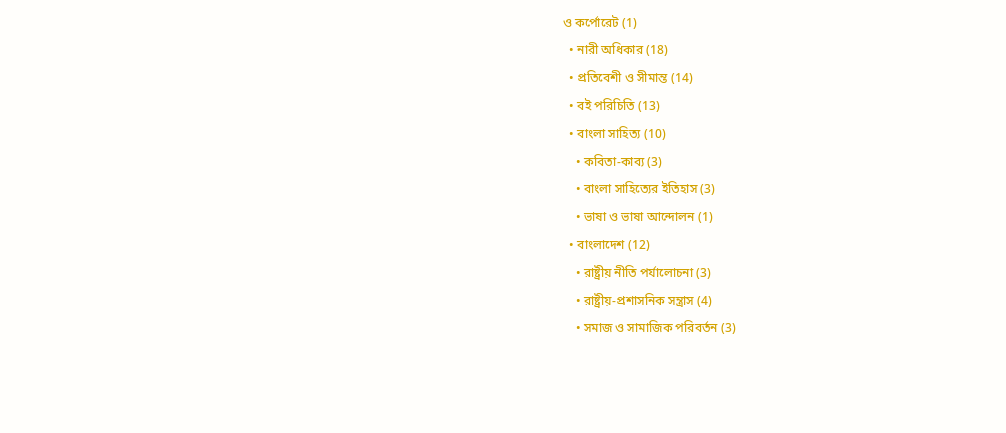ও কর্পোরেট (1)
  • নারী অধিকার (18)
  • প্রতিবেশী ও সীমান্ত (14)
  • বই পরিচিতি (13)
  • বাংলা সাহিত্য (10)
    • কবিতা-কাব্য (3)
    • বাংলা সাহিত্যের ইতিহাস (3)
    • ভাষা ও ভাষা আন্দোলন (1)
  • বাংলাদেশ (12)
    • রাষ্ট্রীয় নীতি পর্যালোচনা (3)
    • রাষ্ট্রীয়-প্রশাসনিক সন্ত্রাস (4)
    • সমাজ ও সামাজিক পরিবর্তন (3)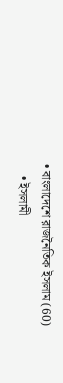• বাংলাদেশে রাজনৈতিক ইসলাম (60)
    • ইসলামী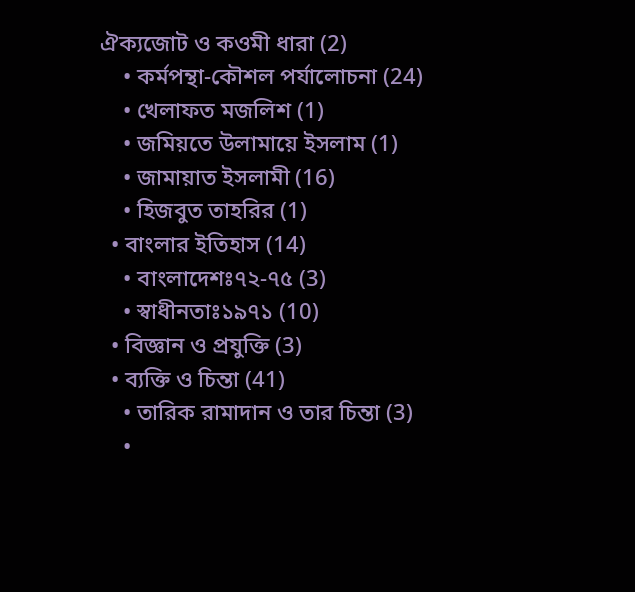ঐক্যজোট ও কওমী ধারা (2)
    • কর্মপন্থা-কৌশল পর্যালোচনা (24)
    • খেলাফত মজলিশ (1)
    • জমিয়তে উলামায়ে ইসলাম (1)
    • জামায়াত ইসলামী (16)
    • হিজবুত তাহরির (1)
  • বাংলার ইতিহাস (14)
    • বাংলাদেশঃ৭২-৭৫ (3)
    • স্বাধীনতাঃ১৯৭১ (10)
  • বিজ্ঞান ও প্রযুক্তি (3)
  • ব্যক্তি ও চিন্তা (41)
    • তারিক রামাদান ও তার চিন্তা (3)
    •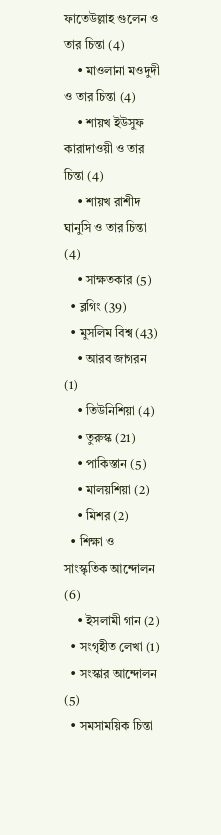ফাতেউল্লাহ গুলেন ও তার চিন্তা (4)
    • মাওলানা মওদুদী ও তার চিন্তা (4)
    • শায়খ ইউসুফ কারাদাওয়ী ও তার চিন্তা (4)
    • শায়খ রাশীদ ঘানুসি ও তার চিন্তা (4)
    • সাক্ষতকার (5)
  • ব্লগিং (39)
  • মুসলিম বিশ্ব (43)
    • আরব জাগরন (1)
    • তিউনিশিয়া (4)
    • তুরুস্ক (21)
    • পাকিস্তান (5)
    • মালয়শিয়া (2)
    • মিশর (2)
  • শিক্ষা ও সাংস্কৃতিক আন্দোলন (6)
    • ইসলামী গান (2)
  • সংগৃহীত লেখা (1)
  • সংস্কার আন্দোলন (5)
  • সমসাময়িক চিন্তা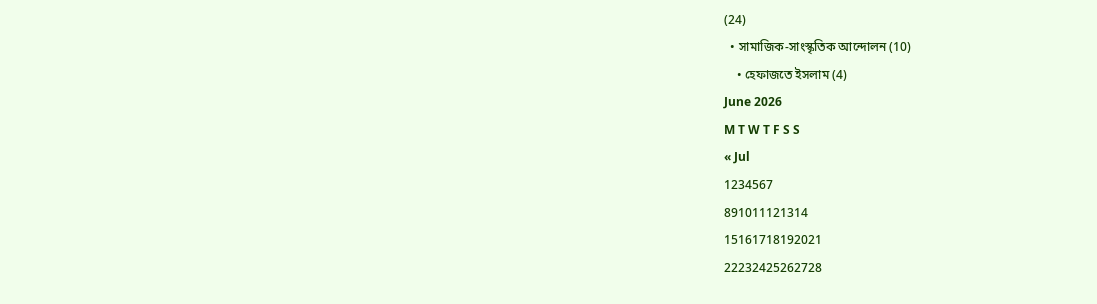(24)
  • সামাজিক-সাংস্কৃতিক আন্দোলন (10)
    • হেফাজতে ইসলাম (4)
June 2026
M T W T F S S
« Jul
1234567
891011121314
15161718192021
22232425262728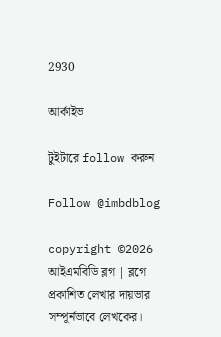2930

আর্কাইভ

টুইটারে follow করুন

Follow @imbdblog

copyright ©2026 আইএমবিডি ব্লগ | ব্লগে প্রকাশিত লেখার দায়ভার সম্পূর্নভাবে লেখকের।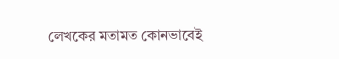লেখকের মতামত কোনভাবেই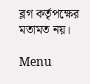ব্লগ কর্তৃপক্ষের মতামত নয়।

Menu